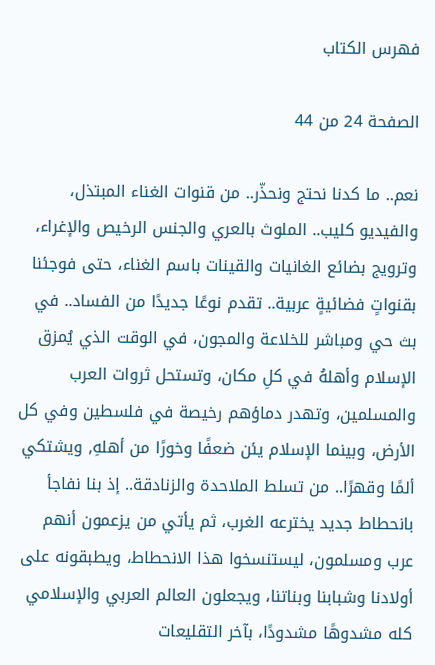فهرس الكتاب

الصفحة 24 من 44

نعم.. ما كدنا نحتج ونحذّر.. من قنوات الغناء المبتذل، والفيديو كليب.. الملوث بالعري والجنس الرخيص والإغراء، وترويج بضائع الغانيات والقينات باسم الغناء، حتى فوجئنا بقنواتٍ فضائيةٍ عربية.. تقدم نوعًا جديدًا من الفساد.. في بث حي ومباشر للخلاعة والمجون، في الوقت الذي يُمزق الإسلام وأهلهُ في كلِ مكان، وتستحل ثروات العرب والمسلمين، وتهدر دماؤهم رخيصة في فلسطين وفي كل الأرض، وبينما الإسلام يئن ضعفًا وخورًا من أهلهِ, ويشتكي ألمًا وقهرًا.. من تسلط الملاحدة والزنادقة.. إذ بنا نفاجأ بانحطاط جديد يخترعه الغرب، ثم يأتي من يزعمون أنهم عرب ومسلمون، ليستنسخوا هذا الانحطاط، ويطبقونه على أولادنا وشبابنا وبناتنا، ويجعلون العالم العربي والإسلامي كله مشدوهًا مشدودًا، بآخر التقليعات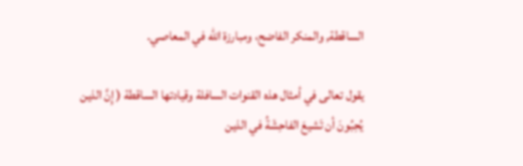الساقطة, والمنكر الفاضح، ومبارزة الله في المعاصي.

يقول تعالى في أمثال هذه القنوات السافلة وقيادتها الساقطة ( إِنَّ الذين يُحِبُونَ أن تَشيعَ الفاحِشَةُ في الذين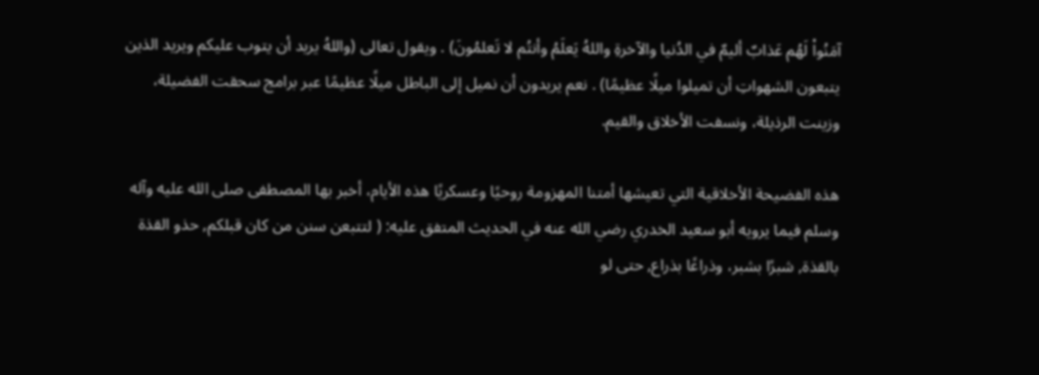آمَنُواْ لَهُم عَذابٌ أليمٌ في الدُنيا والآخرةِ واللهُ يَعلَمُ وأنتُم لا تَعلمُونَ) . ويقول تعالى (واللهُ يريد أن يتوب عليكم ويريد الذين يتبعون الشهواتِ أن تميلوا ميلًا عظيمًا) . نعم يريدون أن نميل إلى الباطل ميلًا عظيمًا عبر برامج سحقت الفضيلة، وزينت الرذيلة، ونسفت الأخلاق والقيم.

هذه الفضيحة الأخلاقية التي تعيشها أمتنا المهزومة روحيًا وعسكريًا هذه الأيام، أخبر بها المصطفى صلى الله عليه وآله وسلم فيما يرويه أبو سعيد الخدري رضي الله عنه في الحديث المتفق عليه: ( لتتبعن سنن من كان قبلكم, حذو القذة بالقذة, شبرًا بشبر، وذراعًا بذراع, حتى لو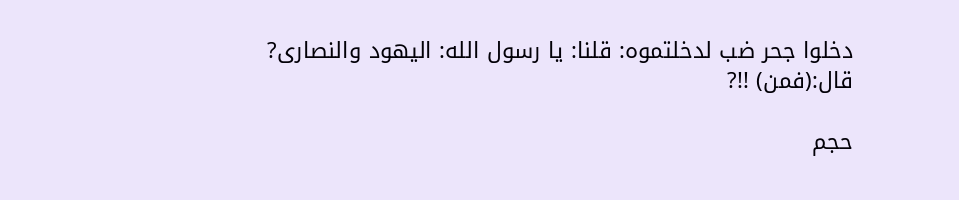دخلوا جحر ضب لدخلتموه: قلنا: يا رسول الله: اليهود والنصارى? قال:(فمن) !!?

حجم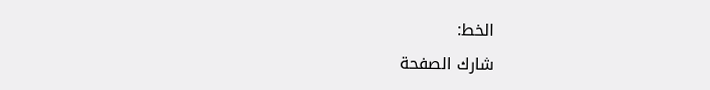الخط:
شارك الصفحة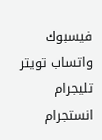فيسبوك واتساب تويتر تليجرام انستجرام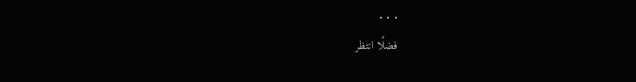. . .
فضلًا انتظر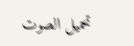تحميل الصوت